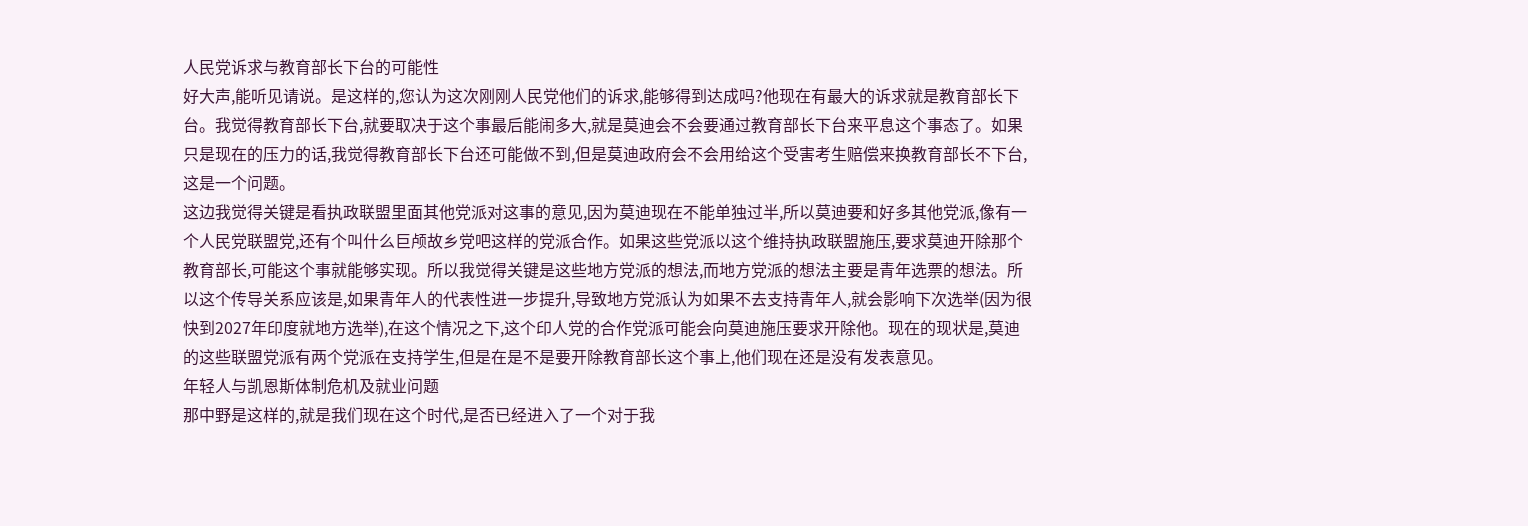人民党诉求与教育部长下台的可能性
好大声,能听见请说。是这样的,您认为这次刚刚人民党他们的诉求,能够得到达成吗?他现在有最大的诉求就是教育部长下台。我觉得教育部长下台,就要取决于这个事最后能闹多大,就是莫迪会不会要通过教育部长下台来平息这个事态了。如果只是现在的压力的话,我觉得教育部长下台还可能做不到,但是莫迪政府会不会用给这个受害考生赔偿来换教育部长不下台,这是一个问题。
这边我觉得关键是看执政联盟里面其他党派对这事的意见,因为莫迪现在不能单独过半,所以莫迪要和好多其他党派,像有一个人民党联盟党,还有个叫什么巨颅故乡党吧这样的党派合作。如果这些党派以这个维持执政联盟施压,要求莫迪开除那个教育部长,可能这个事就能够实现。所以我觉得关键是这些地方党派的想法,而地方党派的想法主要是青年选票的想法。所以这个传导关系应该是,如果青年人的代表性进一步提升,导致地方党派认为如果不去支持青年人,就会影响下次选举(因为很快到2027年印度就地方选举),在这个情况之下,这个印人党的合作党派可能会向莫迪施压要求开除他。现在的现状是,莫迪的这些联盟党派有两个党派在支持学生,但是在是不是要开除教育部长这个事上,他们现在还是没有发表意见。
年轻人与凯恩斯体制危机及就业问题
那中野是这样的,就是我们现在这个时代,是否已经进入了一个对于我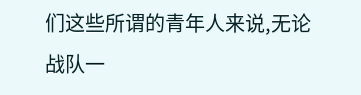们这些所谓的青年人来说,无论战队一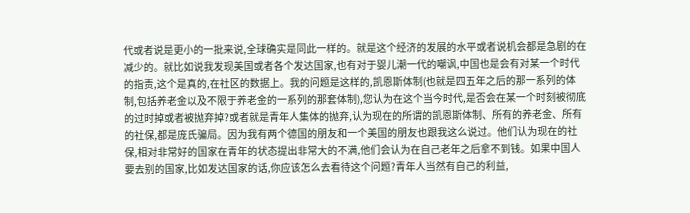代或者说是更小的一批来说,全球确实是同此一样的。就是这个经济的发展的水平或者说机会都是急剧的在减少的。就比如说我发现美国或者各个发达国家,也有对于婴儿潮一代的嘲讽,中国也是会有对某一个时代的指责,这个是真的,在社区的数据上。我的问题是这样的,凯恩斯体制(也就是四五年之后的那一系列的体制,包括养老金以及不限于养老金的一系列的那套体制),您认为在这个当今时代,是否会在某一个时刻被彻底的过时掉或者被抛弃掉?或者就是青年人集体的抛弃,认为现在的所谓的凯恩斯体制、所有的养老金、所有的社保,都是庞氏骗局。因为我有两个德国的朋友和一个美国的朋友也跟我这么说过。他们认为现在的社保,相对非常好的国家在青年的状态提出非常大的不满,他们会认为在自己老年之后拿不到钱。如果中国人要去别的国家,比如发达国家的话,你应该怎么去看待这个问题?青年人当然有自己的利益,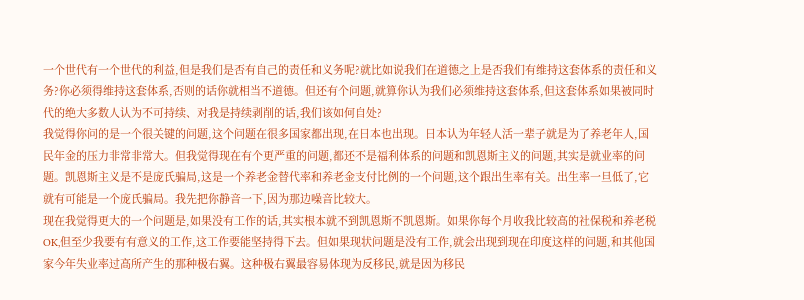一个世代有一个世代的利益,但是我们是否有自己的责任和义务呢?就比如说我们在道德之上是否我们有维持这套体系的责任和义务?你必须得维持这套体系,否则的话你就相当不道德。但还有个问题,就算你认为我们必须维持这套体系,但这套体系如果被同时代的绝大多数人认为不可持续、对我是持续剥削的话,我们该如何自处?
我觉得你问的是一个很关键的问题,这个问题在很多国家都出现,在日本也出现。日本认为年轻人活一辈子就是为了养老年人,国民年金的压力非常非常大。但我觉得现在有个更严重的问题,都还不是福利体系的问题和凯恩斯主义的问题,其实是就业率的问题。凯恩斯主义是不是庞氏骗局,这是一个养老金替代率和养老金支付比例的一个问题,这个跟出生率有关。出生率一旦低了,它就有可能是一个庞氏骗局。我先把你静音一下,因为那边噪音比较大。
现在我觉得更大的一个问题是,如果没有工作的话,其实根本就不到凯恩斯不凯恩斯。如果你每个月收我比较高的社保税和养老税OK,但至少我要有有意义的工作,这工作要能坚持得下去。但如果现状问题是没有工作,就会出现到现在印度这样的问题,和其他国家今年失业率过高所产生的那种极右翼。这种极右翼最容易体现为反移民,就是因为移民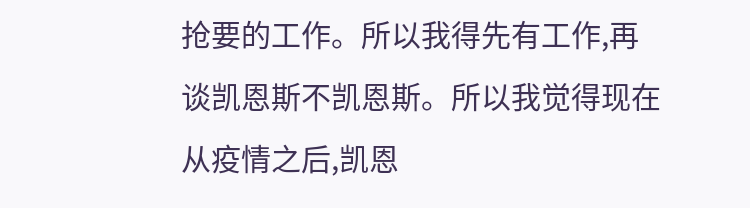抢要的工作。所以我得先有工作,再谈凯恩斯不凯恩斯。所以我觉得现在从疫情之后,凯恩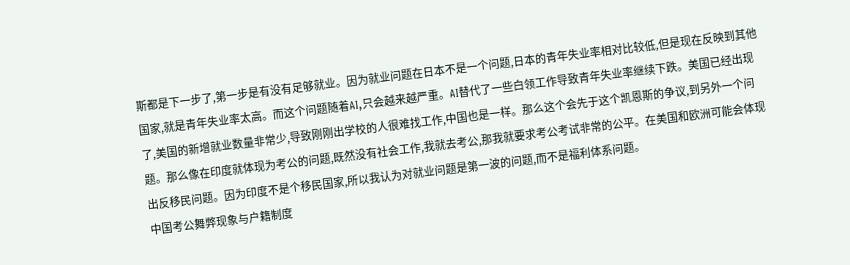斯都是下一步了,第一步是有没有足够就业。因为就业问题在日本不是一个问题,日本的青年失业率相对比较低,但是现在反映到其他国家,就是青年失业率太高。而这个问题随着AI,只会越来越严重。AI替代了一些白领工作导致青年失业率继续下跌。美国已经出现了,美国的新增就业数量非常少,导致刚刚出学校的人很难找工作,中国也是一样。那么这个会先于这个凯恩斯的争议,到另外一个问题。那么像在印度就体现为考公的问题,既然没有社会工作,我就去考公,那我就要求考公考试非常的公平。在美国和欧洲可能会体现出反移民问题。因为印度不是个移民国家,所以我认为对就业问题是第一波的问题,而不是福利体系问题。
中国考公舞弊现象与户籍制度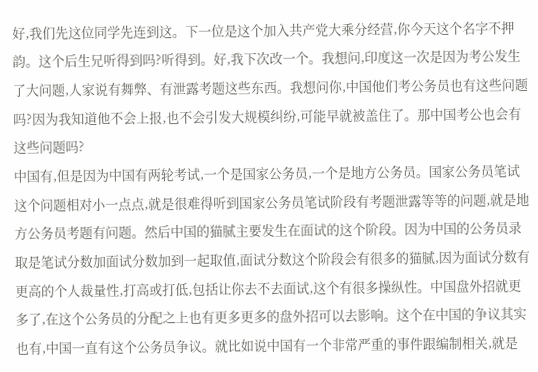好,我们先这位同学先连到这。下一位是这个加入共产党大乘分经营,你今天这个名字不押韵。这个后生兄听得到吗?听得到。好,我下次改一个。我想问,印度这一次是因为考公发生了大问题,人家说有舞弊、有泄露考题这些东西。我想问你,中国他们考公务员也有这些问题吗?因为我知道他不会上报,也不会引发大规模纠纷,可能早就被盖住了。那中国考公也会有这些问题吗?
中国有,但是因为中国有两轮考试,一个是国家公务员,一个是地方公务员。国家公务员笔试这个问题相对小一点点,就是很难得听到国家公务员笔试阶段有考题泄露等等的问题,就是地方公务员考题有问题。然后中国的猫腻主要发生在面试的这个阶段。因为中国的公务员录取是笔试分数加面试分数加到一起取值,面试分数这个阶段会有很多的猫腻,因为面试分数有更高的个人裁量性,打高或打低,包括让你去不去面试,这个有很多操纵性。中国盘外招就更多了,在这个公务员的分配之上也有更多更多的盘外招可以去影响。这个在中国的争议其实也有,中国一直有这个公务员争议。就比如说中国有一个非常严重的事件跟编制相关,就是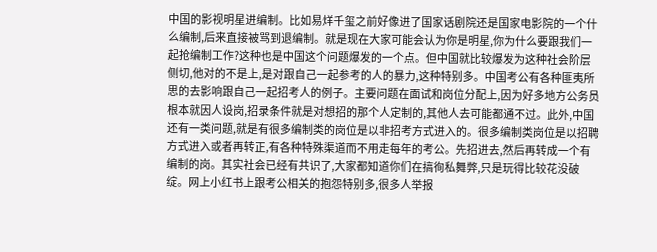中国的影视明星进编制。比如易烊千玺之前好像进了国家话剧院还是国家电影院的一个什么编制,后来直接被骂到退编制。就是现在大家可能会认为你是明星,你为什么要跟我们一起抢编制工作?这种也是中国这个问题爆发的一个点。但中国就比较爆发为这种社会阶层侧切,他对的不是上,是对跟自己一起参考的人的暴力,这种特别多。中国考公有各种匪夷所思的去影响跟自己一起招考人的例子。主要问题在面试和岗位分配上,因为好多地方公务员根本就因人设岗,招录条件就是对想招的那个人定制的,其他人去可能都通不过。此外,中国还有一类问题,就是有很多编制类的岗位是以非招考方式进入的。很多编制类岗位是以招聘方式进入或者再转正,有各种特殊渠道而不用走每年的考公。先招进去,然后再转成一个有编制的岗。其实社会已经有共识了,大家都知道你们在搞徇私舞弊,只是玩得比较花没破绽。网上小红书上跟考公相关的抱怨特别多,很多人举报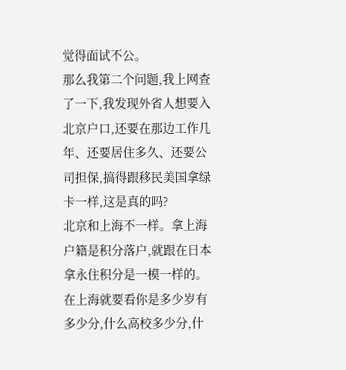觉得面试不公。
那么我第二个问题,我上网查了一下,我发现外省人想要入北京户口,还要在那边工作几年、还要居住多久、还要公司担保,搞得跟移民美国拿绿卡一样,这是真的吗?
北京和上海不一样。拿上海户籍是积分落户,就跟在日本拿永住积分是一模一样的。在上海就要看你是多少岁有多少分,什么高校多少分,什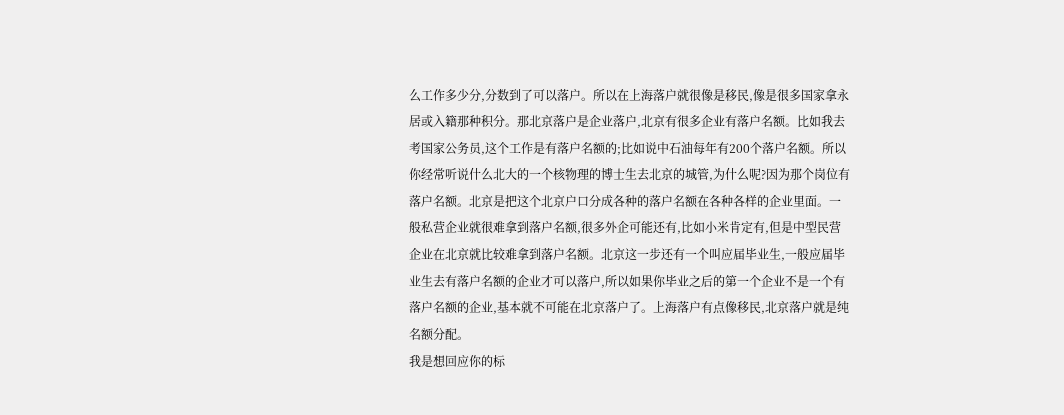么工作多少分,分数到了可以落户。所以在上海落户就很像是移民,像是很多国家拿永居或入籍那种积分。那北京落户是企业落户,北京有很多企业有落户名额。比如我去考国家公务员,这个工作是有落户名额的;比如说中石油每年有200个落户名额。所以你经常听说什么北大的一个核物理的博士生去北京的城管,为什么呢?因为那个岗位有落户名额。北京是把这个北京户口分成各种的落户名额在各种各样的企业里面。一般私营企业就很难拿到落户名额,很多外企可能还有,比如小米肯定有,但是中型民营企业在北京就比较难拿到落户名额。北京这一步还有一个叫应届毕业生,一般应届毕业生去有落户名额的企业才可以落户,所以如果你毕业之后的第一个企业不是一个有落户名额的企业,基本就不可能在北京落户了。上海落户有点像移民,北京落户就是纯名额分配。
我是想回应你的标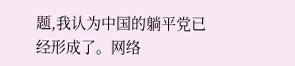题,我认为中国的躺平党已经形成了。网络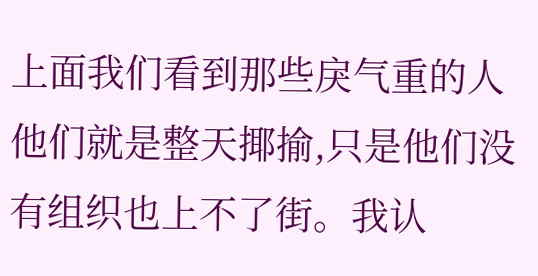上面我们看到那些戾气重的人他们就是整天揶揄,只是他们没有组织也上不了街。我认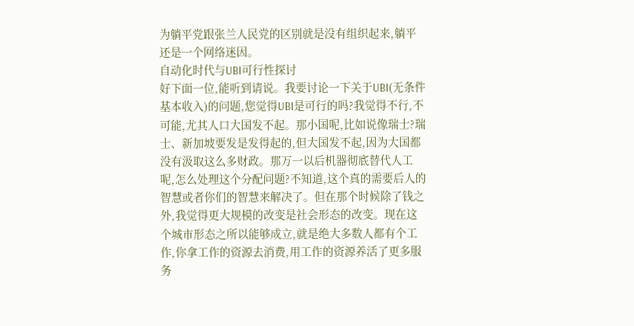为躺平党跟张兰人民党的区别就是没有组织起来,躺平还是一个网络迷因。
自动化时代与UBI可行性探讨
好下面一位,能听到请说。我要讨论一下关于UBI(无条件基本收入)的问题,您觉得UBI是可行的吗?我觉得不行,不可能,尤其人口大国发不起。那小国呢,比如说像瑞士?瑞士、新加坡要发是发得起的,但大国发不起,因为大国都没有汲取这么多财政。那万一以后机器彻底替代人工呢,怎么处理这个分配问题?不知道,这个真的需要后人的智慧或者你们的智慧来解决了。但在那个时候除了钱之外,我觉得更大规模的改变是社会形态的改变。现在这个城市形态之所以能够成立,就是绝大多数人都有个工作,你拿工作的资源去消费,用工作的资源养活了更多服务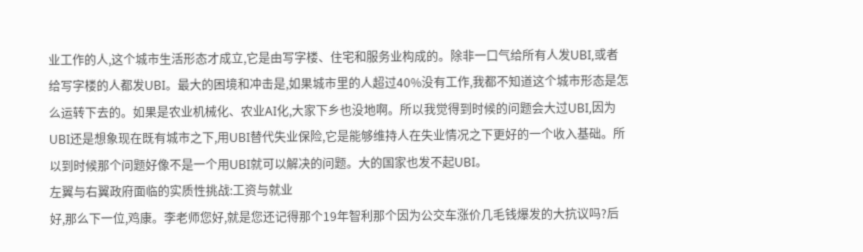业工作的人,这个城市生活形态才成立,它是由写字楼、住宅和服务业构成的。除非一口气给所有人发UBI,或者给写字楼的人都发UBI。最大的困境和冲击是,如果城市里的人超过40%没有工作,我都不知道这个城市形态是怎么运转下去的。如果是农业机械化、农业AI化,大家下乡也没地啊。所以我觉得到时候的问题会大过UBI,因为UBI还是想象现在既有城市之下,用UBI替代失业保险,它是能够维持人在失业情况之下更好的一个收入基础。所以到时候那个问题好像不是一个用UBI就可以解决的问题。大的国家也发不起UBI。
左翼与右翼政府面临的实质性挑战:工资与就业
好,那么下一位,鸡康。李老师您好,就是您还记得那个19年智利那个因为公交车涨价几毛钱爆发的大抗议吗?后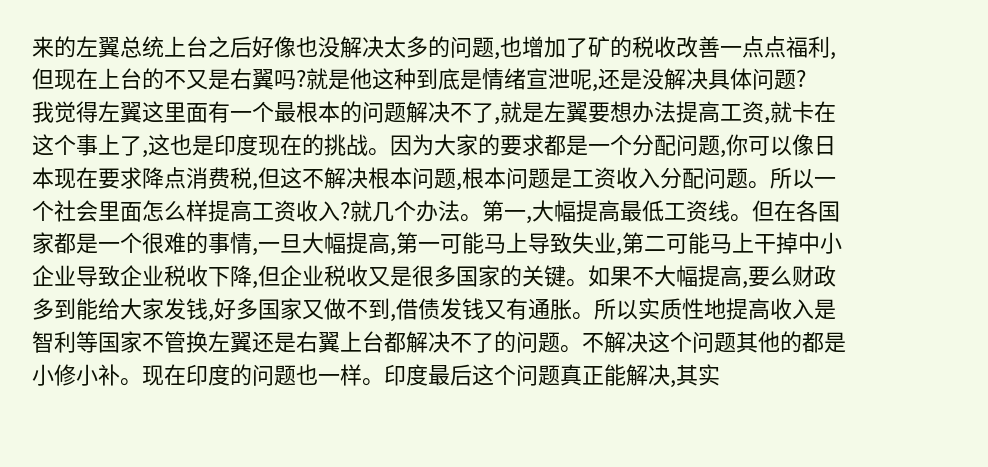来的左翼总统上台之后好像也没解决太多的问题,也增加了矿的税收改善一点点福利,但现在上台的不又是右翼吗?就是他这种到底是情绪宣泄呢,还是没解决具体问题?
我觉得左翼这里面有一个最根本的问题解决不了,就是左翼要想办法提高工资,就卡在这个事上了,这也是印度现在的挑战。因为大家的要求都是一个分配问题,你可以像日本现在要求降点消费税,但这不解决根本问题,根本问题是工资收入分配问题。所以一个社会里面怎么样提高工资收入?就几个办法。第一,大幅提高最低工资线。但在各国家都是一个很难的事情,一旦大幅提高,第一可能马上导致失业,第二可能马上干掉中小企业导致企业税收下降,但企业税收又是很多国家的关键。如果不大幅提高,要么财政多到能给大家发钱,好多国家又做不到,借债发钱又有通胀。所以实质性地提高收入是智利等国家不管换左翼还是右翼上台都解决不了的问题。不解决这个问题其他的都是小修小补。现在印度的问题也一样。印度最后这个问题真正能解决,其实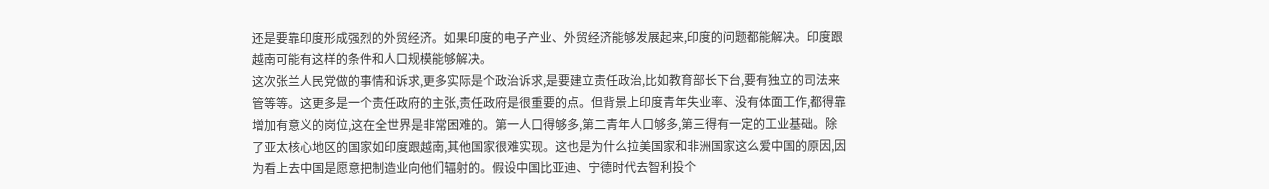还是要靠印度形成强烈的外贸经济。如果印度的电子产业、外贸经济能够发展起来,印度的问题都能解决。印度跟越南可能有这样的条件和人口规模能够解决。
这次张兰人民党做的事情和诉求,更多实际是个政治诉求,是要建立责任政治,比如教育部长下台,要有独立的司法来管等等。这更多是一个责任政府的主张,责任政府是很重要的点。但背景上印度青年失业率、没有体面工作,都得靠增加有意义的岗位,这在全世界是非常困难的。第一人口得够多,第二青年人口够多,第三得有一定的工业基础。除了亚太核心地区的国家如印度跟越南,其他国家很难实现。这也是为什么拉美国家和非洲国家这么爱中国的原因,因为看上去中国是愿意把制造业向他们辐射的。假设中国比亚迪、宁德时代去智利投个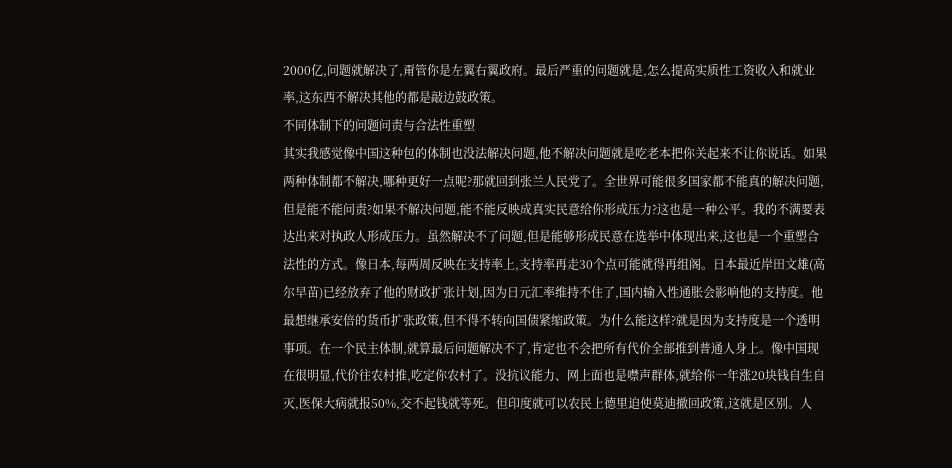2000亿,问题就解决了,甭管你是左翼右翼政府。最后严重的问题就是,怎么提高实质性工资收入和就业率,这东西不解决其他的都是敲边鼓政策。
不同体制下的问题问责与合法性重塑
其实我感觉像中国这种包的体制也没法解决问题,他不解决问题就是吃老本把你关起来不让你说话。如果两种体制都不解决,哪种更好一点呢?那就回到张兰人民党了。全世界可能很多国家都不能真的解决问题,但是能不能问责?如果不解决问题,能不能反映成真实民意给你形成压力?这也是一种公平。我的不满要表达出来对执政人形成压力。虽然解决不了问题,但是能够形成民意在选举中体现出来,这也是一个重塑合法性的方式。像日本,每两周反映在支持率上,支持率再走30个点可能就得再组阁。日本最近岸田文雄(高尔早苗)已经放弃了他的财政扩张计划,因为日元汇率维持不住了,国内输入性通胀会影响他的支持度。他最想继承安倍的货币扩张政策,但不得不转向国债紧缩政策。为什么能这样?就是因为支持度是一个透明事项。在一个民主体制,就算最后问题解决不了,肯定也不会把所有代价全部推到普通人身上。像中国现在很明显,代价往农村推,吃定你农村了。没抗议能力、网上面也是噤声群体,就给你一年涨20块钱自生自灭,医保大病就报50%,交不起钱就等死。但印度就可以农民上德里迫使莫迪撤回政策,这就是区别。人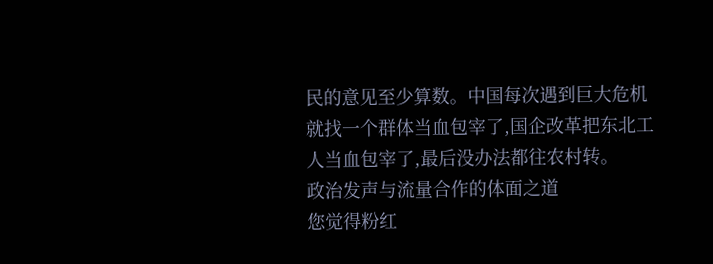民的意见至少算数。中国每次遇到巨大危机就找一个群体当血包宰了,国企改革把东北工人当血包宰了,最后没办法都往农村转。
政治发声与流量合作的体面之道
您觉得粉红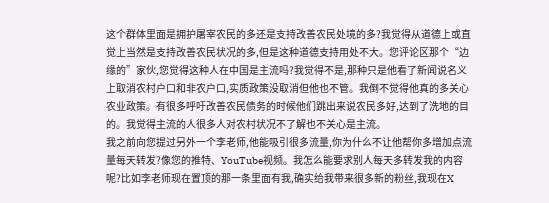这个群体里面是拥护屠宰农民的多还是支持改善农民处境的多?我觉得从道德上或直觉上当然是支持改善农民状况的多,但是这种道德支持用处不大。您评论区那个“边缘的”家伙,您觉得这种人在中国是主流吗?我觉得不是,那种只是他看了新闻说名义上取消农村户口和非农户口,实质政策没取消但他也不管。我倒不觉得他真的多关心农业政策。有很多呼吁改善农民债务的时候他们跳出来说农民多好,达到了洗地的目的。我觉得主流的人很多人对农村状况不了解也不关心是主流。
我之前向您提过另外一个李老师,他能吸引很多流量,你为什么不让他帮你多增加点流量每天转发?像您的推特、YouTube视频。我怎么能要求别人每天多转发我的内容呢?比如李老师现在置顶的那一条里面有我,确实给我带来很多新的粉丝,我现在X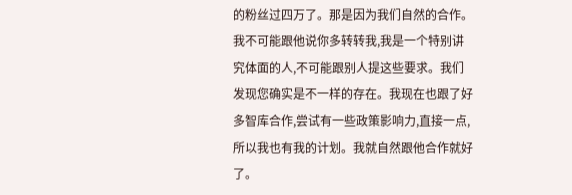的粉丝过四万了。那是因为我们自然的合作。我不可能跟他说你多转转我,我是一个特别讲究体面的人,不可能跟别人提这些要求。我们发现您确实是不一样的存在。我现在也跟了好多智库合作,尝试有一些政策影响力,直接一点,所以我也有我的计划。我就自然跟他合作就好了。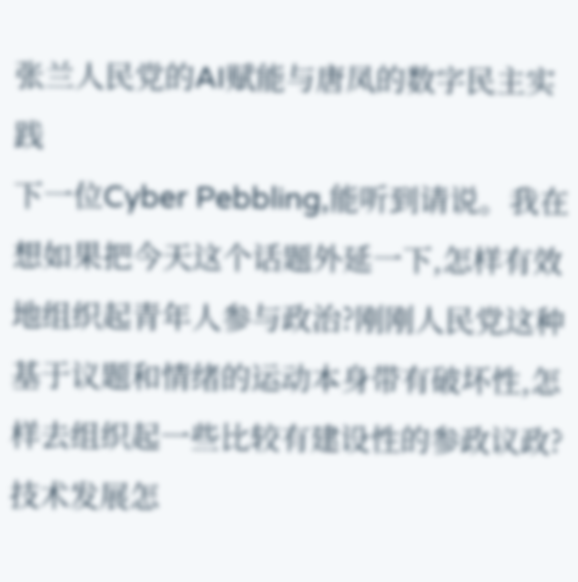张兰人民党的AI赋能与唐凤的数字民主实践
下一位Cyber Pebbling,能听到请说。我在想如果把今天这个话题外延一下,怎样有效地组织起青年人参与政治?刚刚人民党这种基于议题和情绪的运动本身带有破坏性,怎样去组织起一些比较有建设性的参政议政?技术发展怎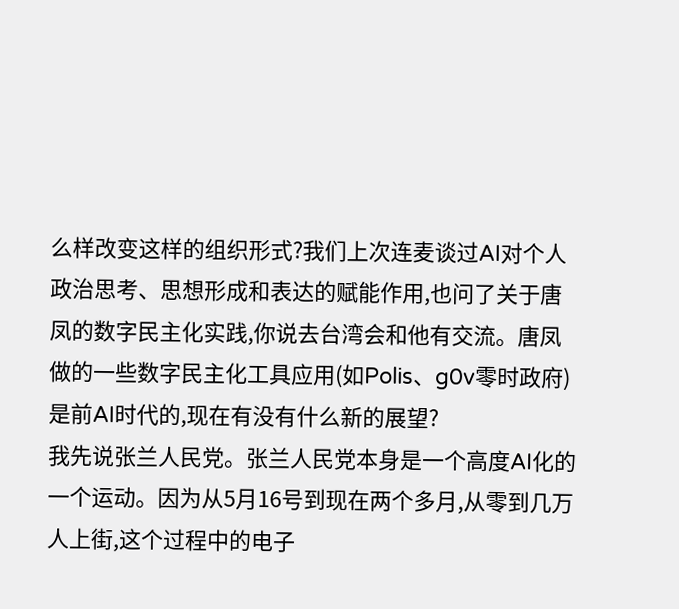么样改变这样的组织形式?我们上次连麦谈过AI对个人政治思考、思想形成和表达的赋能作用,也问了关于唐凤的数字民主化实践,你说去台湾会和他有交流。唐凤做的一些数字民主化工具应用(如Polis、g0v零时政府)是前AI时代的,现在有没有什么新的展望?
我先说张兰人民党。张兰人民党本身是一个高度AI化的一个运动。因为从5月16号到现在两个多月,从零到几万人上街,这个过程中的电子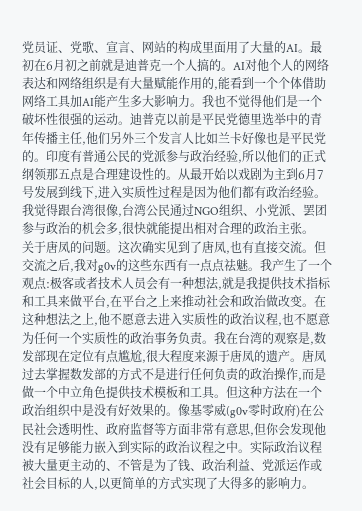党员证、党歌、宣言、网站的构成里面用了大量的AI。最初在6月初之前就是迪普克一个人搞的。AI对他个人的网络表达和网络组织是有大量赋能作用的,能看到一个个体借助网络工具加AI能产生多大影响力。我也不觉得他们是一个破坏性很强的运动。迪普克以前是平民党德里选举中的青年传播主任,他们另外三个发言人比如兰卡好像也是平民党的。印度有普通公民的党派参与政治经验,所以他们的正式纲领那五点是合理建设性的。从最开始以戏剧为主到6月7号发展到线下,进入实质性过程是因为他们都有政治经验。我觉得跟台湾很像,台湾公民通过NGO组织、小党派、罢团参与政治的机会多,很快就能提出相对合理的政治主张。
关于唐凤的问题。这次确实见到了唐凤,也有直接交流。但交流之后,我对g0v的这些东西有一点点祛魅。我产生了一个观点:极客或者技术人员会有一种想法,就是我提供技术指标和工具来做平台,在平台之上来推动社会和政治做改变。在这种想法之上,他不愿意去进入实质性的政治议程,也不愿意为任何一个实质性的政治事务负责。我在台湾的观察是,数发部现在定位有点尴尬,很大程度来源于唐凤的遗产。唐凤过去掌握数发部的方式不是进行任何负责的政治操作,而是做一个中立角色提供技术模板和工具。但这种方法在一个政治组织中是没有好效果的。像基零威(g0v零时政府)在公民社会透明性、政府监督等方面非常有意思,但你会发现他没有足够能力嵌入到实际的政治议程之中。实际政治议程被大量更主动的、不管是为了钱、政治利益、党派运作或社会目标的人,以更简单的方式实现了大得多的影响力。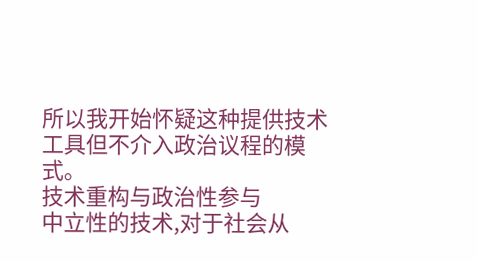所以我开始怀疑这种提供技术工具但不介入政治议程的模式。
技术重构与政治性参与
中立性的技术,对于社会从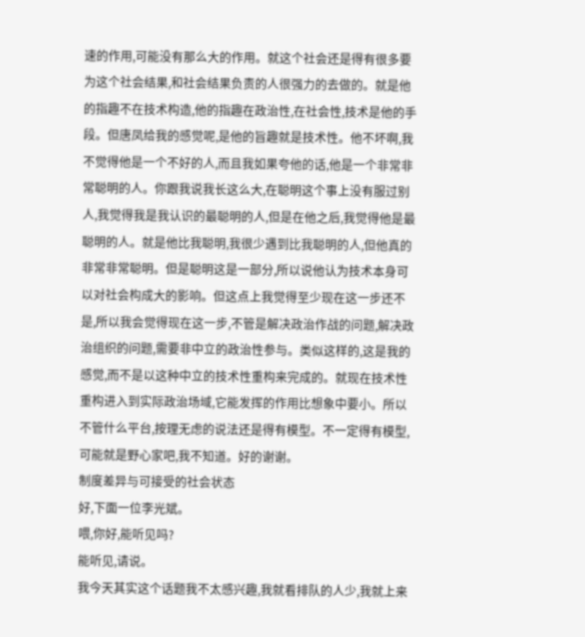速的作用,可能没有那么大的作用。就这个社会还是得有很多要为这个社会结果,和社会结果负责的人很强力的去做的。就是他的指趣不在技术构造,他的指趣在政治性,在社会性,技术是他的手段。但唐凤给我的感觉呢,是他的旨趣就是技术性。他不坏啊,我不觉得他是一个不好的人,而且我如果夸他的话,他是一个非常非常聪明的人。你跟我说我长这么大,在聪明这个事上没有服过别人,我觉得我是我认识的最聪明的人,但是在他之后,我觉得他是最聪明的人。就是他比我聪明,我很少遇到比我聪明的人,但他真的非常非常聪明。但是聪明这是一部分,所以说他认为技术本身可以对社会构成大的影响。但这点上我觉得至少现在这一步还不是,所以我会觉得现在这一步,不管是解决政治作战的问题,解决政治组织的问题,需要非中立的政治性参与。类似这样的,这是我的感觉,而不是以这种中立的技术性重构来完成的。就现在技术性重构进入到实际政治场域,它能发挥的作用比想象中要小。所以不管什么平台,按理无虑的说法还是得有模型。不一定得有模型,可能就是野心家吧,我不知道。好的谢谢。
制度差异与可接受的社会状态
好,下面一位李光斌。
喂,你好,能听见吗?
能听见,请说。
我今天其实这个话题我不太感兴趣,我就看排队的人少,我就上来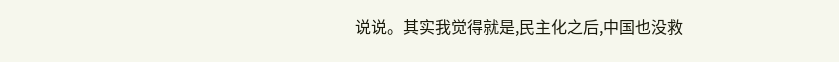说说。其实我觉得就是,民主化之后,中国也没救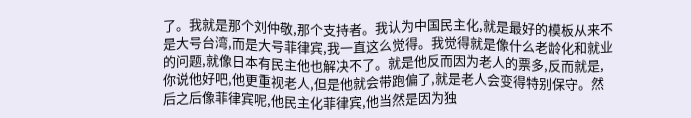了。我就是那个刘仲敬,那个支持者。我认为中国民主化,就是最好的模板从来不是大号台湾,而是大号菲律宾,我一直这么觉得。我觉得就是像什么老龄化和就业的问题,就像日本有民主他也解决不了。就是他反而因为老人的票多,反而就是,你说他好吧,他更重视老人,但是他就会带跑偏了,就是老人会变得特别保守。然后之后像菲律宾呢,他民主化菲律宾,他当然是因为独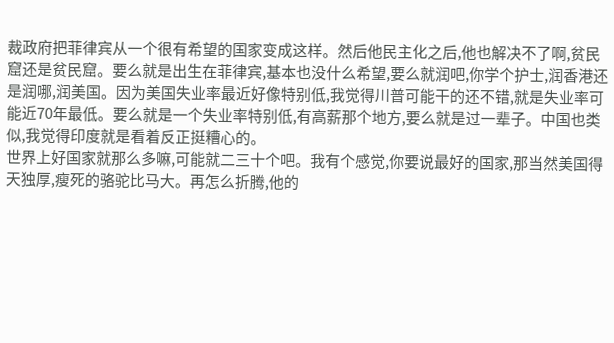裁政府把菲律宾从一个很有希望的国家变成这样。然后他民主化之后,他也解决不了啊,贫民窟还是贫民窟。要么就是出生在菲律宾,基本也没什么希望,要么就润吧,你学个护士,润香港还是润哪,润美国。因为美国失业率最近好像特别低,我觉得川普可能干的还不错,就是失业率可能近70年最低。要么就是一个失业率特别低,有高薪那个地方,要么就是过一辈子。中国也类似,我觉得印度就是看着反正挺糟心的。
世界上好国家就那么多嘛,可能就二三十个吧。我有个感觉,你要说最好的国家,那当然美国得天独厚,瘦死的骆驼比马大。再怎么折腾,他的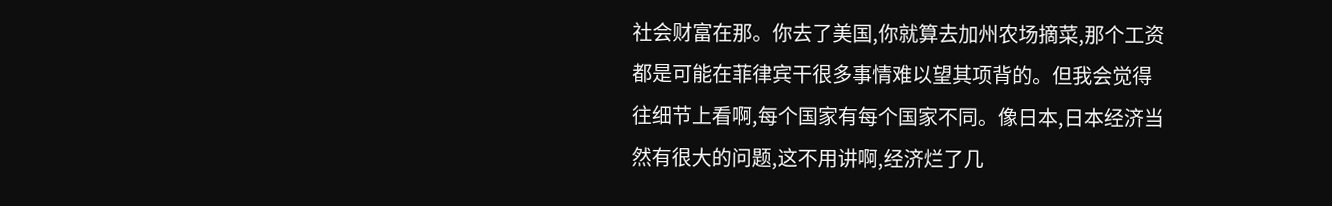社会财富在那。你去了美国,你就算去加州农场摘菜,那个工资都是可能在菲律宾干很多事情难以望其项背的。但我会觉得往细节上看啊,每个国家有每个国家不同。像日本,日本经济当然有很大的问题,这不用讲啊,经济烂了几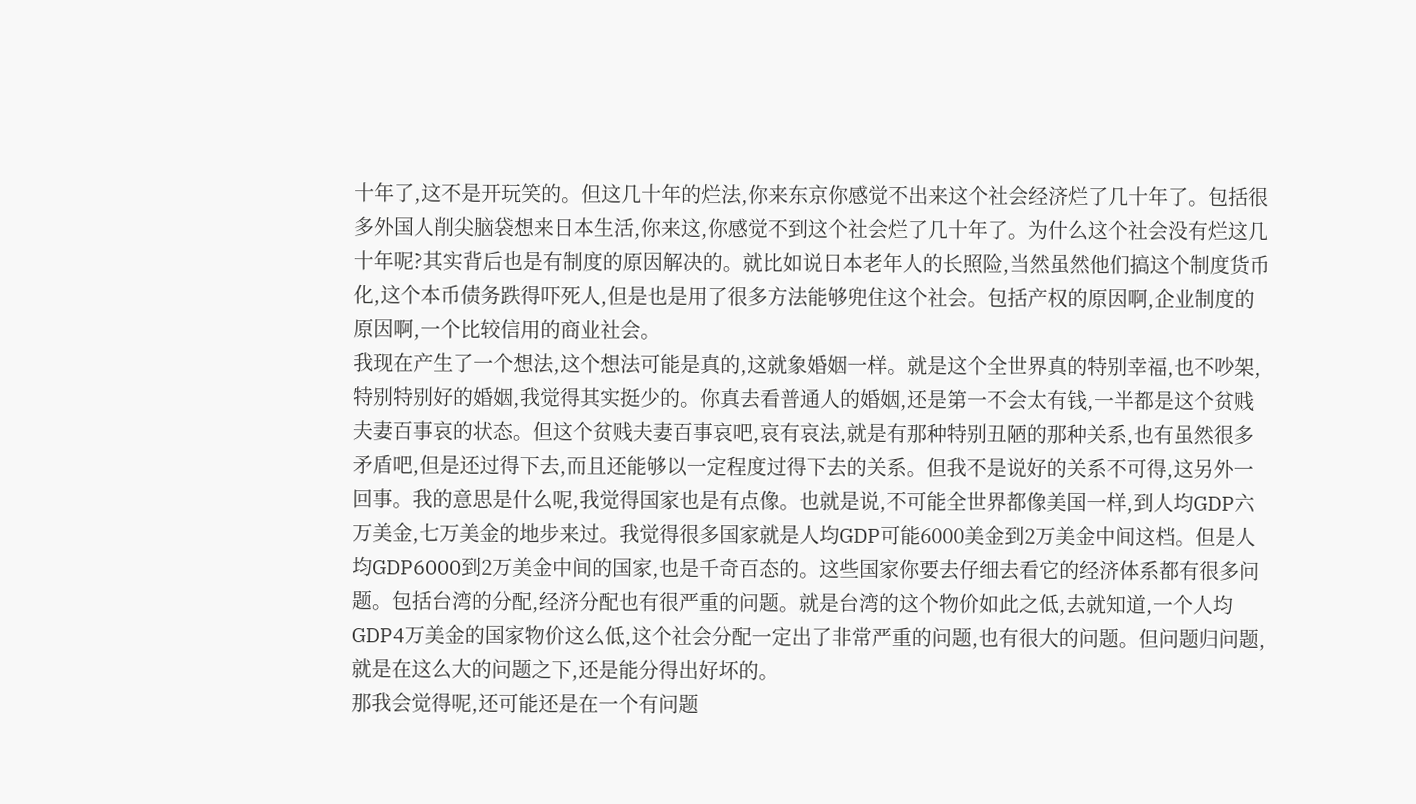十年了,这不是开玩笑的。但这几十年的烂法,你来东京你感觉不出来这个社会经济烂了几十年了。包括很多外国人削尖脑袋想来日本生活,你来这,你感觉不到这个社会烂了几十年了。为什么这个社会没有烂这几十年呢?其实背后也是有制度的原因解决的。就比如说日本老年人的长照险,当然虽然他们搞这个制度货币化,这个本币债务跌得吓死人,但是也是用了很多方法能够兜住这个社会。包括产权的原因啊,企业制度的原因啊,一个比较信用的商业社会。
我现在产生了一个想法,这个想法可能是真的,这就象婚姻一样。就是这个全世界真的特别幸福,也不吵架,特别特别好的婚姻,我觉得其实挺少的。你真去看普通人的婚姻,还是第一不会太有钱,一半都是这个贫贱夫妻百事哀的状态。但这个贫贱夫妻百事哀吧,哀有哀法,就是有那种特别丑陋的那种关系,也有虽然很多矛盾吧,但是还过得下去,而且还能够以一定程度过得下去的关系。但我不是说好的关系不可得,这另外一回事。我的意思是什么呢,我觉得国家也是有点像。也就是说,不可能全世界都像美国一样,到人均GDP六万美金,七万美金的地步来过。我觉得很多国家就是人均GDP可能6000美金到2万美金中间这档。但是人均GDP6000到2万美金中间的国家,也是千奇百态的。这些国家你要去仔细去看它的经济体系都有很多问题。包括台湾的分配,经济分配也有很严重的问题。就是台湾的这个物价如此之低,去就知道,一个人均GDP4万美金的国家物价这么低,这个社会分配一定出了非常严重的问题,也有很大的问题。但问题归问题,就是在这么大的问题之下,还是能分得出好坏的。
那我会觉得呢,还可能还是在一个有问题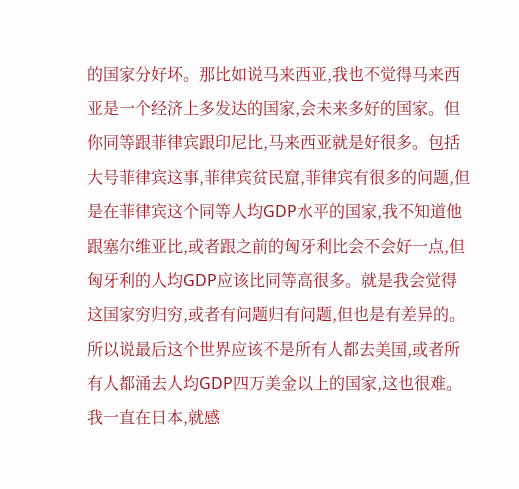的国家分好坏。那比如说马来西亚,我也不觉得马来西亚是一个经济上多发达的国家,会未来多好的国家。但你同等跟菲律宾跟印尼比,马来西亚就是好很多。包括大号菲律宾这事,菲律宾贫民窟,菲律宾有很多的问题,但是在菲律宾这个同等人均GDP水平的国家,我不知道他跟塞尔维亚比,或者跟之前的匈牙利比会不会好一点,但匈牙利的人均GDP应该比同等高很多。就是我会觉得这国家穷归穷,或者有问题归有问题,但也是有差异的。所以说最后这个世界应该不是所有人都去美国,或者所有人都涌去人均GDP四万美金以上的国家,这也很难。我一直在日本,就感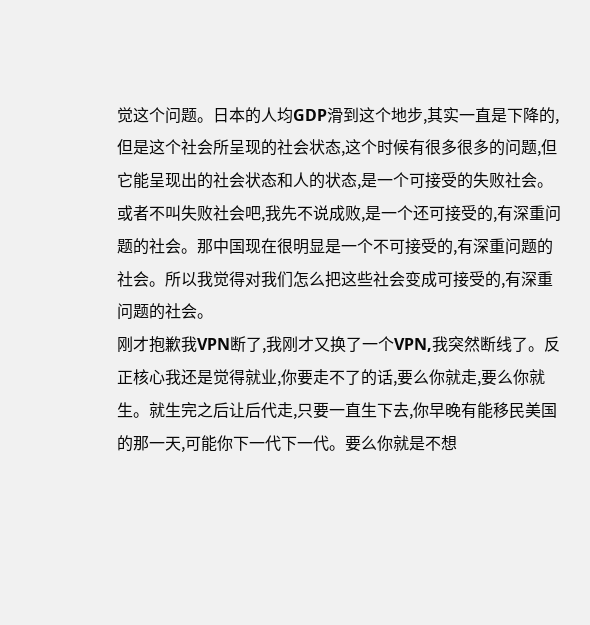觉这个问题。日本的人均GDP滑到这个地步,其实一直是下降的,但是这个社会所呈现的社会状态,这个时候有很多很多的问题,但它能呈现出的社会状态和人的状态,是一个可接受的失败社会。或者不叫失败社会吧,我先不说成败,是一个还可接受的,有深重问题的社会。那中国现在很明显是一个不可接受的,有深重问题的社会。所以我觉得对我们怎么把这些社会变成可接受的,有深重问题的社会。
刚才抱歉我VPN断了,我刚才又换了一个VPN,我突然断线了。反正核心我还是觉得就业,你要走不了的话,要么你就走,要么你就生。就生完之后让后代走,只要一直生下去,你早晚有能移民美国的那一天,可能你下一代下一代。要么你就是不想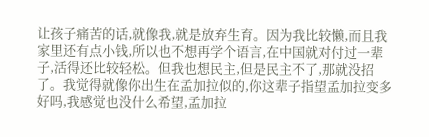让孩子痛苦的话,就像我,就是放弃生育。因为我比较懒,而且我家里还有点小钱,所以也不想再学个语言,在中国就对付过一辈子,活得还比较轻松。但我也想民主,但是民主不了,那就没招了。我觉得就像你出生在孟加拉似的,你这辈子指望孟加拉变多好吗,我感觉也没什么希望,孟加拉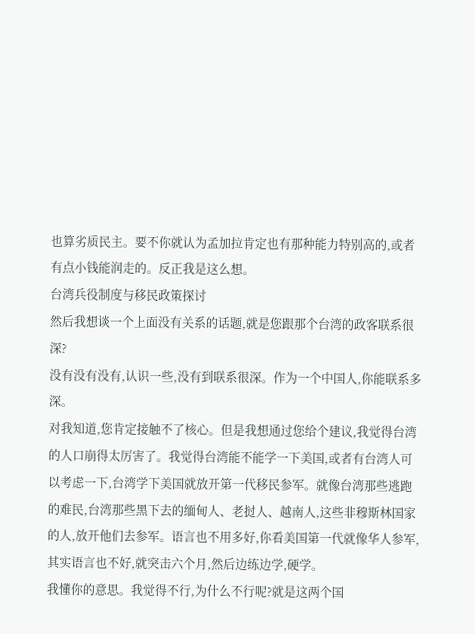也算劣质民主。要不你就认为孟加拉肯定也有那种能力特别高的,或者有点小钱能润走的。反正我是这么想。
台湾兵役制度与移民政策探讨
然后我想谈一个上面没有关系的话题,就是您跟那个台湾的政客联系很深?
没有没有没有,认识一些,没有到联系很深。作为一个中国人,你能联系多深。
对我知道,您肯定接触不了核心。但是我想通过您给个建议,我觉得台湾的人口崩得太厉害了。我觉得台湾能不能学一下美国,或者有台湾人可以考虑一下,台湾学下美国就放开第一代移民参军。就像台湾那些逃跑的难民,台湾那些黑下去的缅甸人、老挝人、越南人,这些非穆斯林国家的人,放开他们去参军。语言也不用多好,你看美国第一代就像华人参军,其实语言也不好,就突击六个月,然后边练边学,硬学。
我懂你的意思。我觉得不行,为什么不行呢?就是这两个国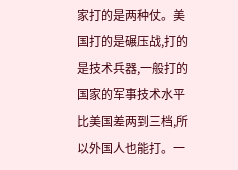家打的是两种仗。美国打的是碾压战,打的是技术兵器,一般打的国家的军事技术水平比美国差两到三档,所以外国人也能打。一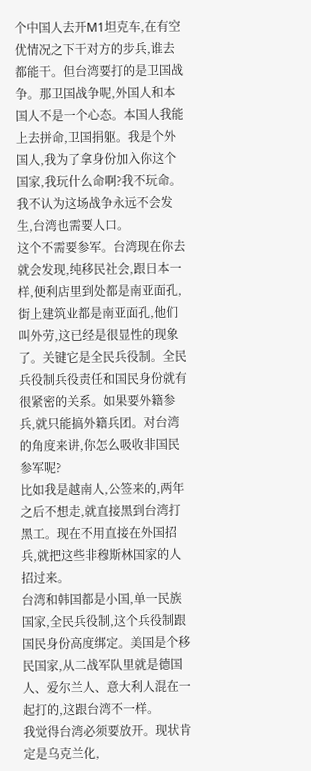个中国人去开M1坦克车,在有空优情况之下干对方的步兵,谁去都能干。但台湾要打的是卫国战争。那卫国战争呢,外国人和本国人不是一个心态。本国人我能上去拼命,卫国捐躯。我是个外国人,我为了拿身份加入你这个国家,我玩什么命啊?我不玩命。
我不认为这场战争永远不会发生,台湾也需要人口。
这个不需要参军。台湾现在你去就会发现,纯移民社会,跟日本一样,便利店里到处都是南亚面孔,街上建筑业都是南亚面孔,他们叫外劳,这已经是很显性的现象了。关键它是全民兵役制。全民兵役制兵役责任和国民身份就有很紧密的关系。如果要外籍参兵,就只能搞外籍兵团。对台湾的角度来讲,你怎么吸收非国民参军呢?
比如我是越南人,公签来的,两年之后不想走,就直接黑到台湾打黑工。现在不用直接在外国招兵,就把这些非穆斯林国家的人招过来。
台湾和韩国都是小国,单一民族国家,全民兵役制,这个兵役制跟国民身份高度绑定。美国是个移民国家,从二战军队里就是德国人、爱尔兰人、意大利人混在一起打的,这跟台湾不一样。
我觉得台湾必须要放开。现状肯定是乌克兰化,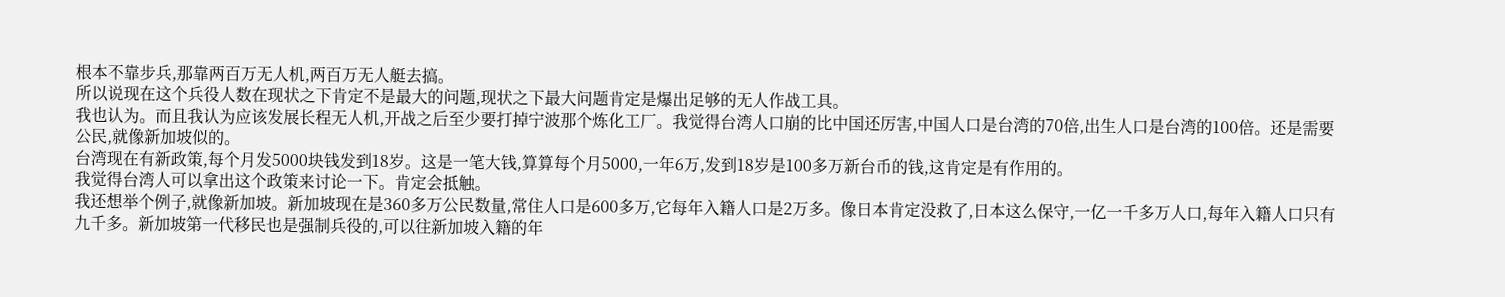根本不靠步兵,那靠两百万无人机,两百万无人艇去搞。
所以说现在这个兵役人数在现状之下肯定不是最大的问题,现状之下最大问题肯定是爆出足够的无人作战工具。
我也认为。而且我认为应该发展长程无人机,开战之后至少要打掉宁波那个炼化工厂。我觉得台湾人口崩的比中国还厉害,中国人口是台湾的70倍,出生人口是台湾的100倍。还是需要公民,就像新加坡似的。
台湾现在有新政策,每个月发5000块钱发到18岁。这是一笔大钱,算算每个月5000,一年6万,发到18岁是100多万新台币的钱,这肯定是有作用的。
我觉得台湾人可以拿出这个政策来讨论一下。肯定会抵触。
我还想举个例子,就像新加坡。新加坡现在是360多万公民数量,常住人口是600多万,它每年入籍人口是2万多。像日本肯定没救了,日本这么保守,一亿一千多万人口,每年入籍人口只有九千多。新加坡第一代移民也是强制兵役的,可以往新加坡入籍的年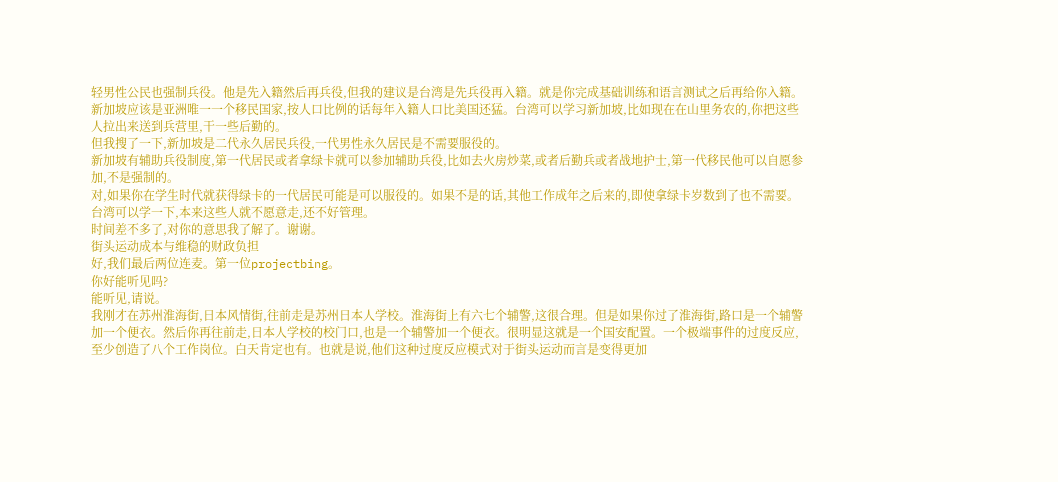轻男性公民也强制兵役。他是先入籍然后再兵役,但我的建议是台湾是先兵役再入籍。就是你完成基础训练和语言测试之后再给你入籍。新加坡应该是亚洲唯一一个移民国家,按人口比例的话每年入籍人口比美国还猛。台湾可以学习新加坡,比如现在在山里务农的,你把这些人拉出来送到兵营里,干一些后勤的。
但我搜了一下,新加坡是二代永久居民兵役,一代男性永久居民是不需要服役的。
新加坡有辅助兵役制度,第一代居民或者拿绿卡就可以参加辅助兵役,比如去火房炒菜,或者后勤兵或者战地护士,第一代移民他可以自愿参加,不是强制的。
对,如果你在学生时代就获得绿卡的一代居民可能是可以服役的。如果不是的话,其他工作成年之后来的,即使拿绿卡岁数到了也不需要。
台湾可以学一下,本来这些人就不愿意走,还不好管理。
时间差不多了,对你的意思我了解了。谢谢。
街头运动成本与维稳的财政负担
好,我们最后两位连麦。第一位projectbing。
你好能听见吗?
能听见,请说。
我刚才在苏州淮海街,日本风情街,往前走是苏州日本人学校。淮海街上有六七个辅警,这很合理。但是如果你过了淮海街,路口是一个辅警加一个便衣。然后你再往前走,日本人学校的校门口,也是一个辅警加一个便衣。很明显这就是一个国安配置。一个极端事件的过度反应,至少创造了八个工作岗位。白天肯定也有。也就是说,他们这种过度反应模式对于街头运动而言是变得更加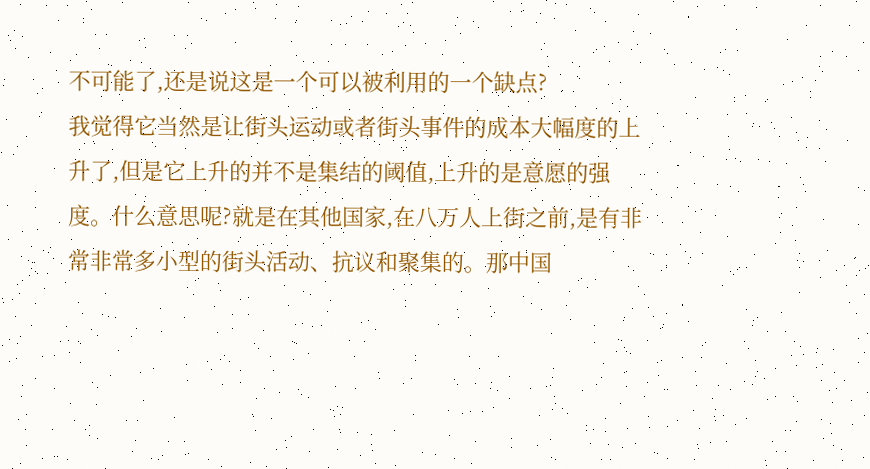不可能了,还是说这是一个可以被利用的一个缺点?
我觉得它当然是让街头运动或者街头事件的成本大幅度的上升了,但是它上升的并不是集结的阈值,上升的是意愿的强度。什么意思呢?就是在其他国家,在八万人上街之前,是有非常非常多小型的街头活动、抗议和聚集的。那中国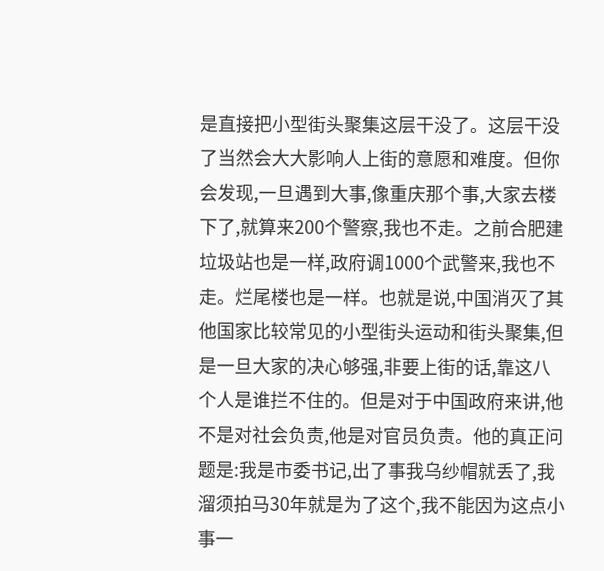是直接把小型街头聚集这层干没了。这层干没了当然会大大影响人上街的意愿和难度。但你会发现,一旦遇到大事,像重庆那个事,大家去楼下了,就算来200个警察,我也不走。之前合肥建垃圾站也是一样,政府调1000个武警来,我也不走。烂尾楼也是一样。也就是说,中国消灭了其他国家比较常见的小型街头运动和街头聚集,但是一旦大家的决心够强,非要上街的话,靠这八个人是谁拦不住的。但是对于中国政府来讲,他不是对社会负责,他是对官员负责。他的真正问题是:我是市委书记,出了事我乌纱帽就丢了,我溜须拍马30年就是为了这个,我不能因为这点小事一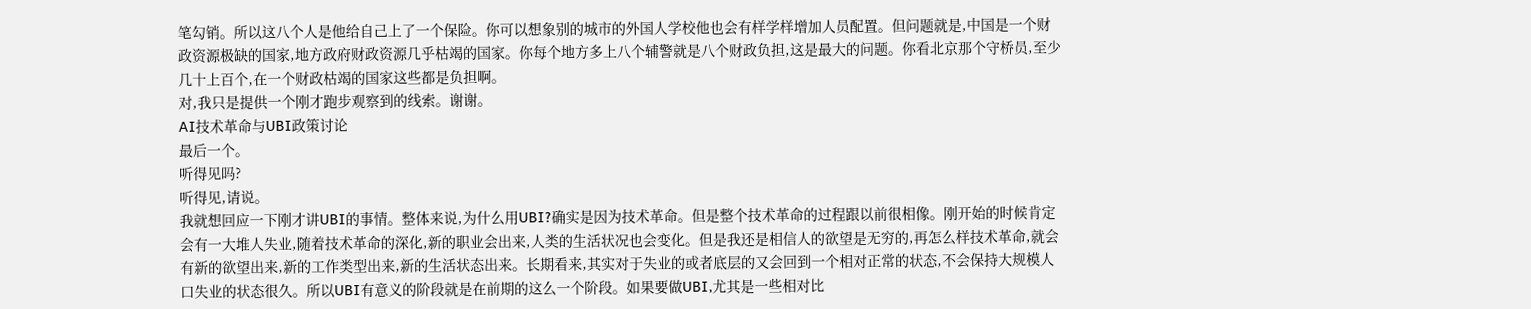笔勾销。所以这八个人是他给自己上了一个保险。你可以想象别的城市的外国人学校他也会有样学样增加人员配置。但问题就是,中国是一个财政资源极缺的国家,地方政府财政资源几乎枯竭的国家。你每个地方多上八个辅警就是八个财政负担,这是最大的问题。你看北京那个守桥员,至少几十上百个,在一个财政枯竭的国家这些都是负担啊。
对,我只是提供一个刚才跑步观察到的线索。谢谢。
AI技术革命与UBI政策讨论
最后一个。
听得见吗?
听得见,请说。
我就想回应一下刚才讲UBI的事情。整体来说,为什么用UBI?确实是因为技术革命。但是整个技术革命的过程跟以前很相像。刚开始的时候肯定会有一大堆人失业,随着技术革命的深化,新的职业会出来,人类的生活状况也会变化。但是我还是相信人的欲望是无穷的,再怎么样技术革命,就会有新的欲望出来,新的工作类型出来,新的生活状态出来。长期看来,其实对于失业的或者底层的又会回到一个相对正常的状态,不会保持大规模人口失业的状态很久。所以UBI有意义的阶段就是在前期的这么一个阶段。如果要做UBI,尤其是一些相对比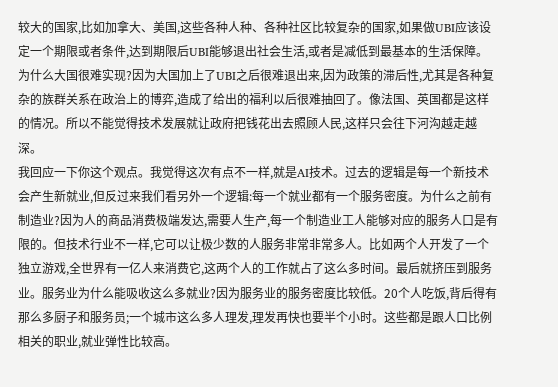较大的国家,比如加拿大、美国,这些各种人种、各种社区比较复杂的国家,如果做UBI应该设定一个期限或者条件,达到期限后UBI能够退出社会生活,或者是减低到最基本的生活保障。为什么大国很难实现?因为大国加上了UBI之后很难退出来,因为政策的滞后性,尤其是各种复杂的族群关系在政治上的博弈,造成了给出的福利以后很难抽回了。像法国、英国都是这样的情况。所以不能觉得技术发展就让政府把钱花出去照顾人民,这样只会往下河沟越走越深。
我回应一下你这个观点。我觉得这次有点不一样,就是AI技术。过去的逻辑是每一个新技术会产生新就业,但反过来我们看另外一个逻辑:每一个就业都有一个服务密度。为什么之前有制造业?因为人的商品消费极端发达,需要人生产,每一个制造业工人能够对应的服务人口是有限的。但技术行业不一样,它可以让极少数的人服务非常非常多人。比如两个人开发了一个独立游戏,全世界有一亿人来消费它,这两个人的工作就占了这么多时间。最后就挤压到服务业。服务业为什么能吸收这么多就业?因为服务业的服务密度比较低。20个人吃饭,背后得有那么多厨子和服务员;一个城市这么多人理发,理发再快也要半个小时。这些都是跟人口比例相关的职业,就业弹性比较高。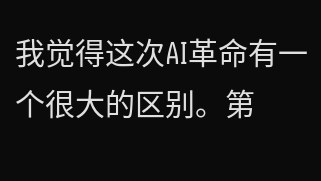我觉得这次AI革命有一个很大的区别。第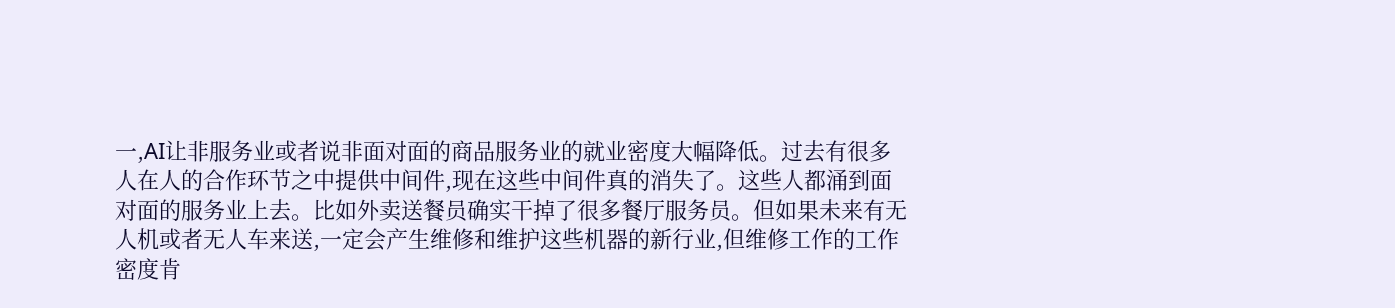一,AI让非服务业或者说非面对面的商品服务业的就业密度大幅降低。过去有很多人在人的合作环节之中提供中间件,现在这些中间件真的消失了。这些人都涌到面对面的服务业上去。比如外卖送餐员确实干掉了很多餐厅服务员。但如果未来有无人机或者无人车来送,一定会产生维修和维护这些机器的新行业,但维修工作的工作密度肯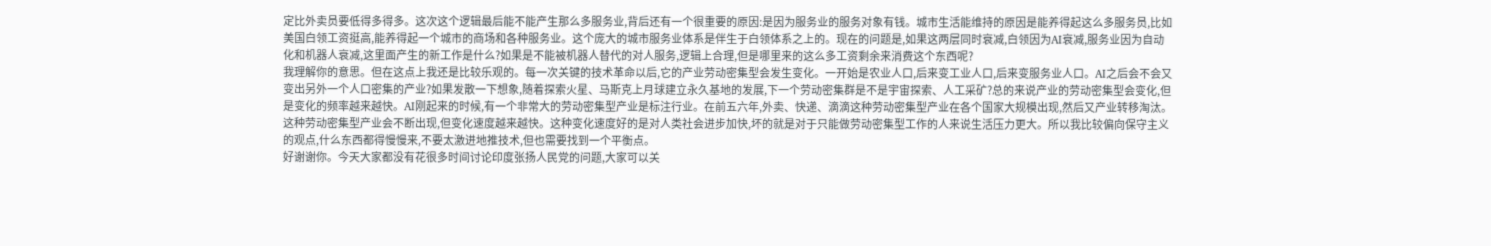定比外卖员要低得多得多。这次这个逻辑最后能不能产生那么多服务业,背后还有一个很重要的原因:是因为服务业的服务对象有钱。城市生活能维持的原因是能养得起这么多服务员,比如美国白领工资挺高,能养得起一个城市的商场和各种服务业。这个庞大的城市服务业体系是伴生于白领体系之上的。现在的问题是,如果这两层同时衰减,白领因为AI衰减,服务业因为自动化和机器人衰减,这里面产生的新工作是什么?如果是不能被机器人替代的对人服务,逻辑上合理,但是哪里来的这么多工资剩余来消费这个东西呢?
我理解你的意思。但在这点上我还是比较乐观的。每一次关键的技术革命以后,它的产业劳动密集型会发生变化。一开始是农业人口,后来变工业人口,后来变服务业人口。AI之后会不会又变出另外一个人口密集的产业?如果发散一下想象,随着探索火星、马斯克上月球建立永久基地的发展,下一个劳动密集群是不是宇宙探索、人工采矿?总的来说产业的劳动密集型会变化,但是变化的频率越来越快。AI刚起来的时候,有一个非常大的劳动密集型产业是标注行业。在前五六年,外卖、快递、滴滴这种劳动密集型产业在各个国家大规模出现,然后又产业转移淘汰。这种劳动密集型产业会不断出现,但变化速度越来越快。这种变化速度好的是对人类社会进步加快,坏的就是对于只能做劳动密集型工作的人来说生活压力更大。所以我比较偏向保守主义的观点,什么东西都得慢慢来,不要太激进地推技术,但也需要找到一个平衡点。
好谢谢你。今天大家都没有花很多时间讨论印度张扬人民党的问题,大家可以关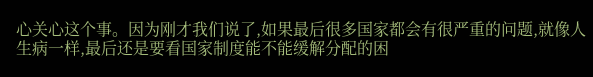心关心这个事。因为刚才我们说了,如果最后很多国家都会有很严重的问题,就像人生病一样,最后还是要看国家制度能不能缓解分配的困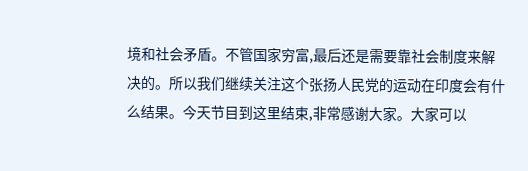境和社会矛盾。不管国家穷富,最后还是需要靠社会制度来解决的。所以我们继续关注这个张扬人民党的运动在印度会有什么结果。今天节目到这里结束,非常感谢大家。大家可以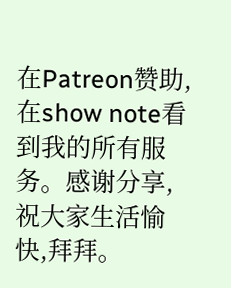在Patreon赞助,在show note看到我的所有服务。感谢分享,祝大家生活愉快,拜拜。